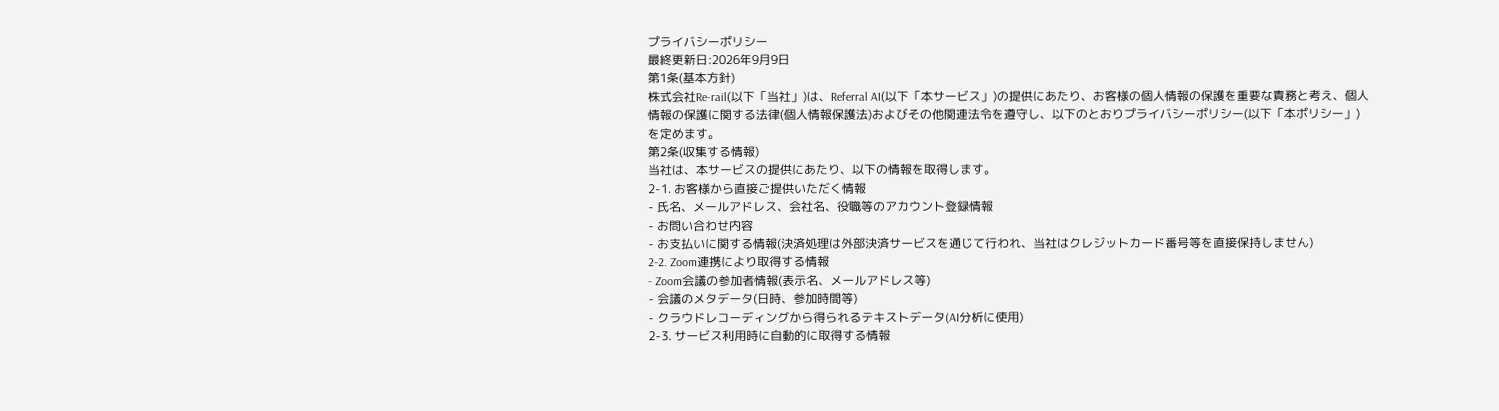プライバシーポリシー
最終更新日:2026年9月9日
第1条(基本方針)
株式会社Re-rail(以下「当社」)は、Referral AI(以下「本サービス」)の提供にあたり、お客様の個人情報の保護を重要な責務と考え、個人情報の保護に関する法律(個人情報保護法)およびその他関連法令を遵守し、以下のとおりプライバシーポリシー(以下「本ポリシー」)を定めます。
第2条(収集する情報)
当社は、本サービスの提供にあたり、以下の情報を取得します。
2-1. お客様から直接ご提供いただく情報
- 氏名、メールアドレス、会社名、役職等のアカウント登録情報
- お問い合わせ内容
- お支払いに関する情報(決済処理は外部決済サービスを通じて行われ、当社はクレジットカード番号等を直接保持しません)
2-2. Zoom連携により取得する情報
- Zoom会議の参加者情報(表示名、メールアドレス等)
- 会議のメタデータ(日時、参加時間等)
- クラウドレコーディングから得られるテキストデータ(AI分析に使用)
2-3. サービス利用時に自動的に取得する情報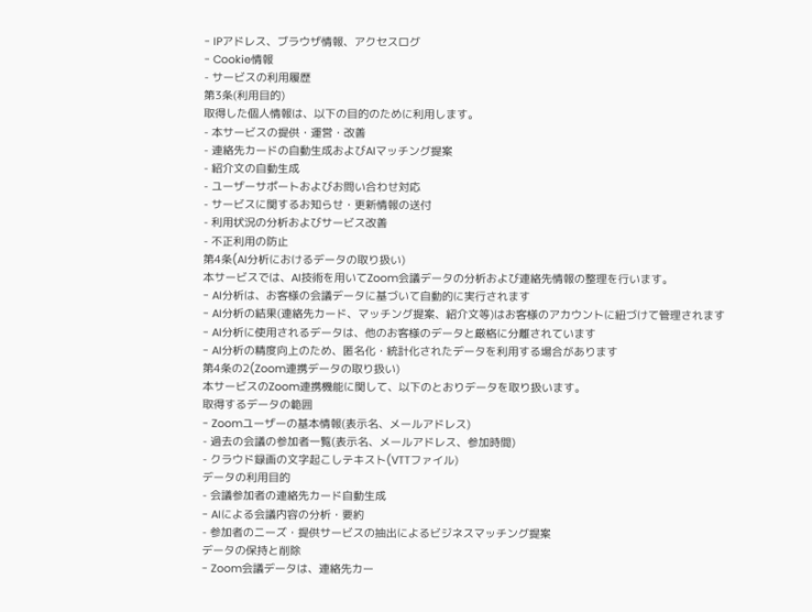- IPアドレス、ブラウザ情報、アクセスログ
- Cookie情報
- サービスの利用履歴
第3条(利用目的)
取得した個人情報は、以下の目的のために利用します。
- 本サービスの提供・運営・改善
- 連絡先カードの自動生成およびAIマッチング提案
- 紹介文の自動生成
- ユーザーサポートおよびお問い合わせ対応
- サービスに関するお知らせ・更新情報の送付
- 利用状況の分析およびサービス改善
- 不正利用の防止
第4条(AI分析におけるデータの取り扱い)
本サービスでは、AI技術を用いてZoom会議データの分析および連絡先情報の整理を行います。
- AI分析は、お客様の会議データに基づいて自動的に実行されます
- AI分析の結果(連絡先カード、マッチング提案、紹介文等)はお客様のアカウントに紐づけて管理されます
- AI分析に使用されるデータは、他のお客様のデータと厳格に分離されています
- AI分析の精度向上のため、匿名化・統計化されたデータを利用する場合があります
第4条の2(Zoom連携データの取り扱い)
本サービスのZoom連携機能に関して、以下のとおりデータを取り扱います。
取得するデータの範囲
- Zoomユーザーの基本情報(表示名、メールアドレス)
- 過去の会議の参加者一覧(表示名、メールアドレス、参加時間)
- クラウド録画の文字起こしテキスト(VTTファイル)
データの利用目的
- 会議参加者の連絡先カード自動生成
- AIによる会議内容の分析・要約
- 参加者のニーズ・提供サービスの抽出によるビジネスマッチング提案
データの保持と削除
- Zoom会議データは、連絡先カー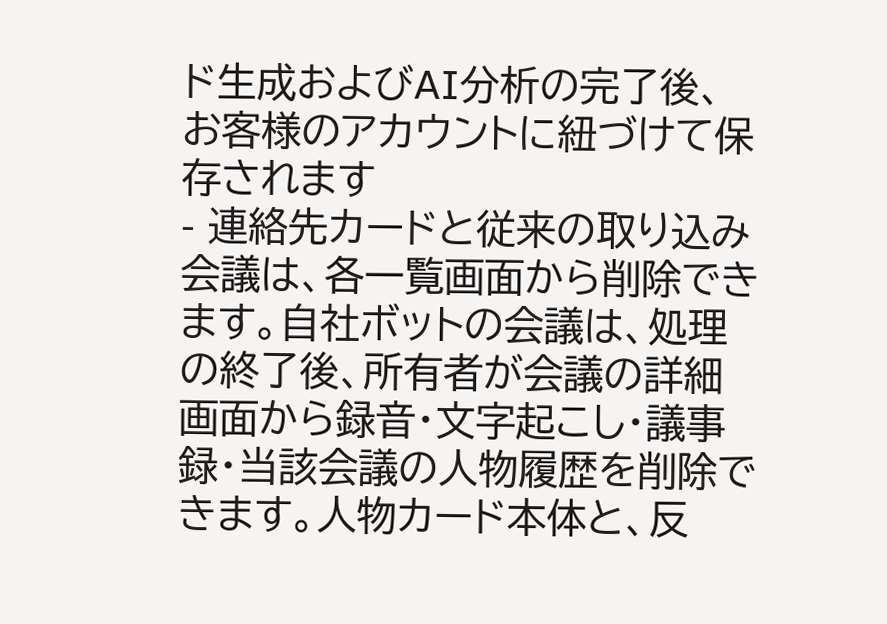ド生成およびAI分析の完了後、お客様のアカウントに紐づけて保存されます
- 連絡先カードと従来の取り込み会議は、各一覧画面から削除できます。自社ボットの会議は、処理の終了後、所有者が会議の詳細画面から録音・文字起こし・議事録・当該会議の人物履歴を削除できます。人物カード本体と、反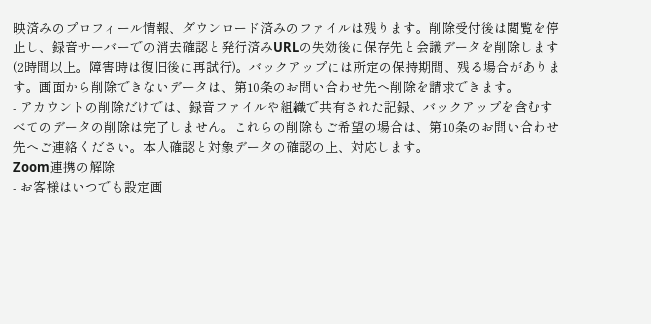映済みのプロフィール情報、ダウンロード済みのファイルは残ります。削除受付後は閲覧を停止し、録音サーバーでの消去確認と発行済みURLの失効後に保存先と会議データを削除します(2時間以上。障害時は復旧後に再試行)。バックアップには所定の保持期間、残る場合があります。画面から削除できないデータは、第10条のお問い合わせ先へ削除を請求できます。
- アカウントの削除だけでは、録音ファイルや組織で共有された記録、バックアップを含むすべてのデータの削除は完了しません。これらの削除もご希望の場合は、第10条のお問い合わせ先へご連絡ください。本人確認と対象データの確認の上、対応します。
Zoom連携の解除
- お客様はいつでも設定画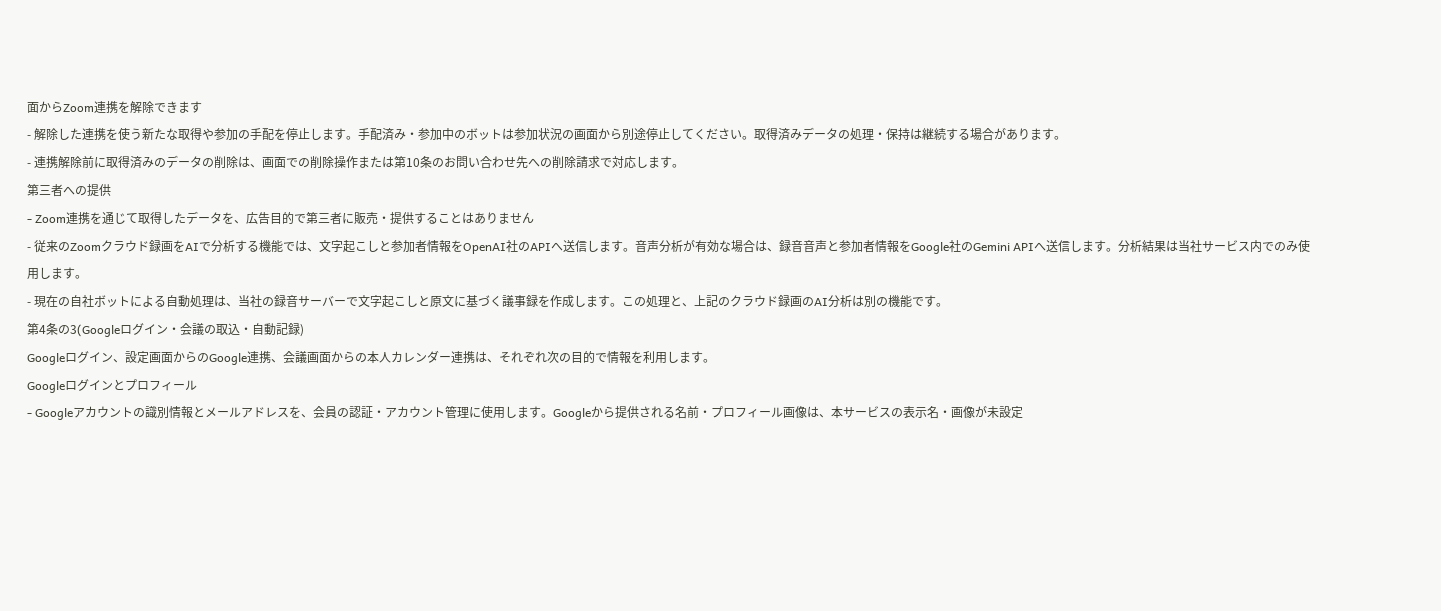面からZoom連携を解除できます
- 解除した連携を使う新たな取得や参加の手配を停止します。手配済み・参加中のボットは参加状況の画面から別途停止してください。取得済みデータの処理・保持は継続する場合があります。
- 連携解除前に取得済みのデータの削除は、画面での削除操作または第10条のお問い合わせ先への削除請求で対応します。
第三者への提供
- Zoom連携を通じて取得したデータを、広告目的で第三者に販売・提供することはありません
- 従来のZoomクラウド録画をAIで分析する機能では、文字起こしと参加者情報をOpenAI社のAPIへ送信します。音声分析が有効な場合は、録音音声と参加者情報をGoogle社のGemini APIへ送信します。分析結果は当社サービス内でのみ使用します。
- 現在の自社ボットによる自動処理は、当社の録音サーバーで文字起こしと原文に基づく議事録を作成します。この処理と、上記のクラウド録画のAI分析は別の機能です。
第4条の3(Googleログイン・会議の取込・自動記録)
Googleログイン、設定画面からのGoogle連携、会議画面からの本人カレンダー連携は、それぞれ次の目的で情報を利用します。
Googleログインとプロフィール
- Googleアカウントの識別情報とメールアドレスを、会員の認証・アカウント管理に使用します。Googleから提供される名前・プロフィール画像は、本サービスの表示名・画像が未設定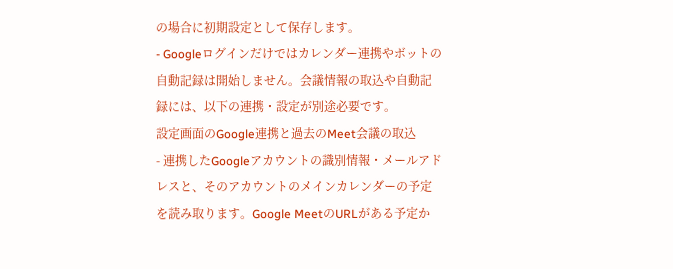の場合に初期設定として保存します。
- Googleログインだけではカレンダー連携やボットの自動記録は開始しません。会議情報の取込や自動記録には、以下の連携・設定が別途必要です。
設定画面のGoogle連携と過去のMeet会議の取込
- 連携したGoogleアカウントの識別情報・メールアドレスと、そのアカウントのメインカレンダーの予定を読み取ります。Google MeetのURLがある予定か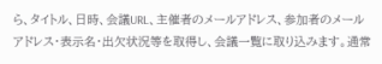ら、タイトル、日時、会議URL、主催者のメールアドレス、参加者のメールアドレス・表示名・出欠状況等を取得し、会議一覧に取り込みます。通常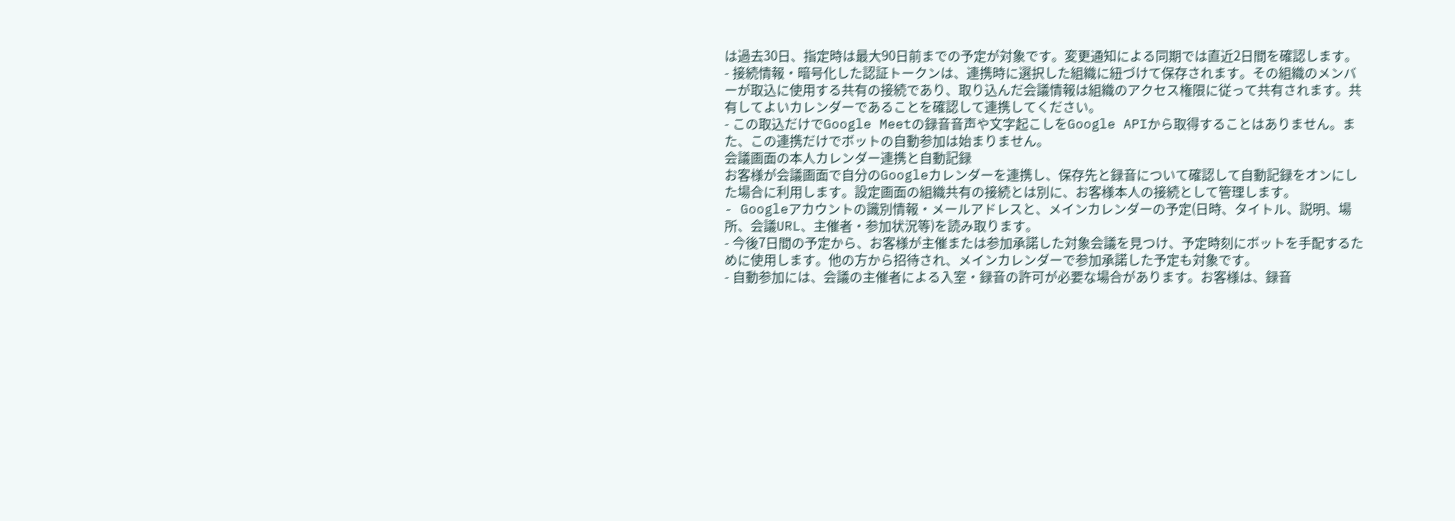は過去30日、指定時は最大90日前までの予定が対象です。変更通知による同期では直近2日間を確認します。
- 接続情報・暗号化した認証トークンは、連携時に選択した組織に紐づけて保存されます。その組織のメンバーが取込に使用する共有の接続であり、取り込んだ会議情報は組織のアクセス権限に従って共有されます。共有してよいカレンダーであることを確認して連携してください。
- この取込だけでGoogle Meetの録音音声や文字起こしをGoogle APIから取得することはありません。また、この連携だけでボットの自動参加は始まりません。
会議画面の本人カレンダー連携と自動記録
お客様が会議画面で自分のGoogleカレンダーを連携し、保存先と録音について確認して自動記録をオンにした場合に利用します。設定画面の組織共有の接続とは別に、お客様本人の接続として管理します。
- Googleアカウントの識別情報・メールアドレスと、メインカレンダーの予定(日時、タイトル、説明、場所、会議URL、主催者・参加状況等)を読み取ります。
- 今後7日間の予定から、お客様が主催または参加承諾した対象会議を見つけ、予定時刻にボットを手配するために使用します。他の方から招待され、メインカレンダーで参加承諾した予定も対象です。
- 自動参加には、会議の主催者による入室・録音の許可が必要な場合があります。お客様は、録音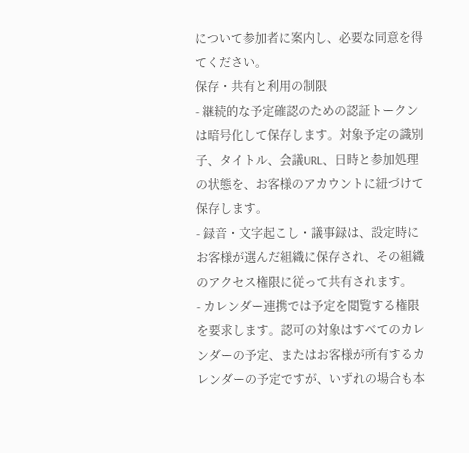について参加者に案内し、必要な同意を得てください。
保存・共有と利用の制限
- 継続的な予定確認のための認証トークンは暗号化して保存します。対象予定の識別子、タイトル、会議URL、日時と参加処理の状態を、お客様のアカウントに紐づけて保存します。
- 録音・文字起こし・議事録は、設定時にお客様が選んだ組織に保存され、その組織のアクセス権限に従って共有されます。
- カレンダー連携では予定を閲覧する権限を要求します。認可の対象はすべてのカレンダーの予定、またはお客様が所有するカレンダーの予定ですが、いずれの場合も本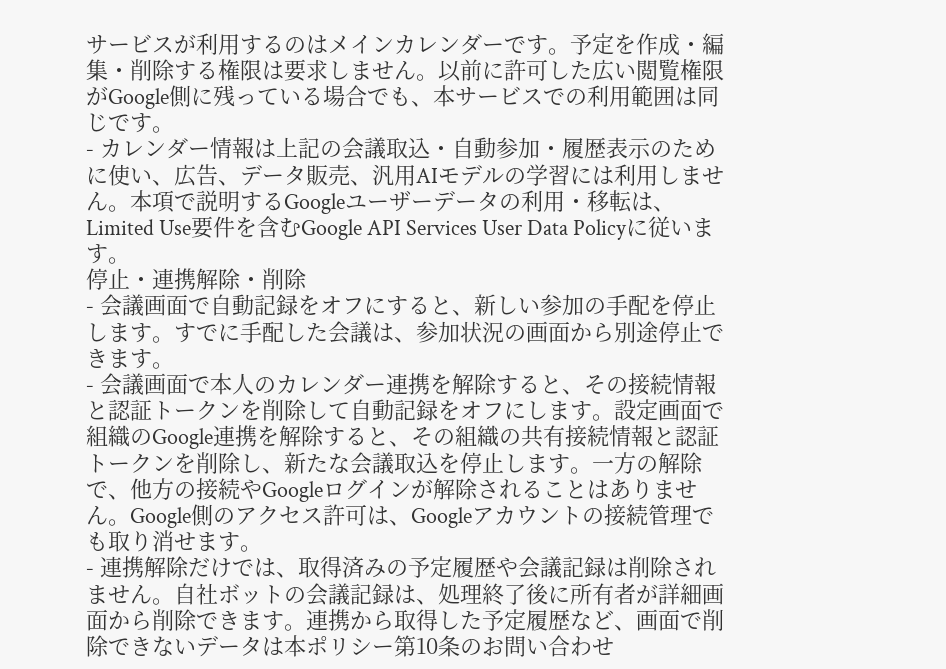サービスが利用するのはメインカレンダーです。予定を作成・編集・削除する権限は要求しません。以前に許可した広い閲覧権限がGoogle側に残っている場合でも、本サービスでの利用範囲は同じです。
- カレンダー情報は上記の会議取込・自動参加・履歴表示のために使い、広告、データ販売、汎用AIモデルの学習には利用しません。本項で説明するGoogleユーザーデータの利用・移転は、Limited Use要件を含むGoogle API Services User Data Policyに従います。
停止・連携解除・削除
- 会議画面で自動記録をオフにすると、新しい参加の手配を停止します。すでに手配した会議は、参加状況の画面から別途停止できます。
- 会議画面で本人のカレンダー連携を解除すると、その接続情報と認証トークンを削除して自動記録をオフにします。設定画面で組織のGoogle連携を解除すると、その組織の共有接続情報と認証トークンを削除し、新たな会議取込を停止します。一方の解除で、他方の接続やGoogleログインが解除されることはありません。Google側のアクセス許可は、Googleアカウントの接続管理でも取り消せます。
- 連携解除だけでは、取得済みの予定履歴や会議記録は削除されません。自社ボットの会議記録は、処理終了後に所有者が詳細画面から削除できます。連携から取得した予定履歴など、画面で削除できないデータは本ポリシー第10条のお問い合わせ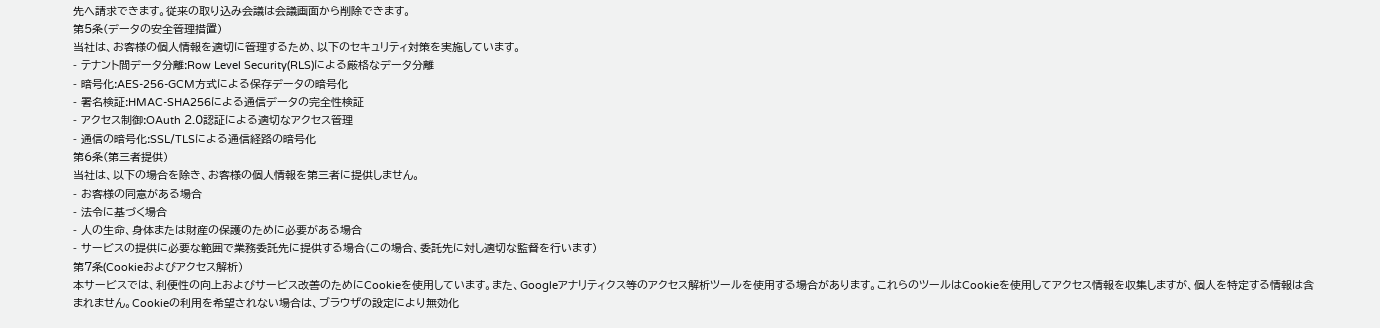先へ請求できます。従来の取り込み会議は会議画面から削除できます。
第5条(データの安全管理措置)
当社は、お客様の個人情報を適切に管理するため、以下のセキュリティ対策を実施しています。
- テナント間データ分離:Row Level Security(RLS)による厳格なデータ分離
- 暗号化:AES-256-GCM方式による保存データの暗号化
- 署名検証:HMAC-SHA256による通信データの完全性検証
- アクセス制御:OAuth 2.0認証による適切なアクセス管理
- 通信の暗号化:SSL/TLSによる通信経路の暗号化
第6条(第三者提供)
当社は、以下の場合を除き、お客様の個人情報を第三者に提供しません。
- お客様の同意がある場合
- 法令に基づく場合
- 人の生命、身体または財産の保護のために必要がある場合
- サービスの提供に必要な範囲で業務委託先に提供する場合(この場合、委託先に対し適切な監督を行います)
第7条(Cookieおよびアクセス解析)
本サービスでは、利便性の向上およびサービス改善のためにCookieを使用しています。また、Googleアナリティクス等のアクセス解析ツールを使用する場合があります。これらのツールはCookieを使用してアクセス情報を収集しますが、個人を特定する情報は含まれません。Cookieの利用を希望されない場合は、ブラウザの設定により無効化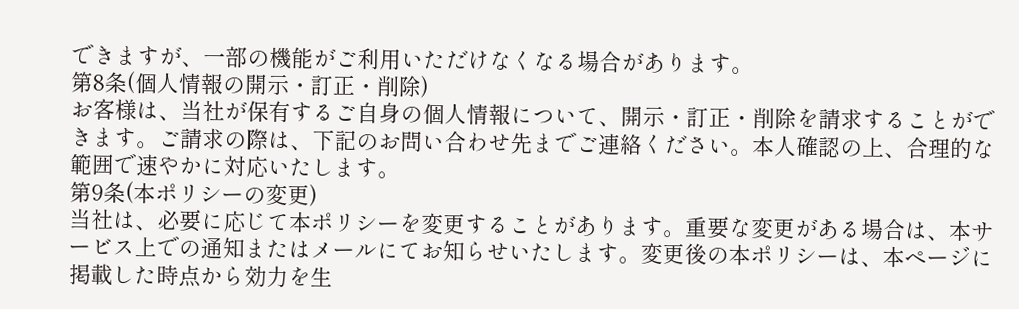できますが、一部の機能がご利用いただけなくなる場合があります。
第8条(個人情報の開示・訂正・削除)
お客様は、当社が保有するご自身の個人情報について、開示・訂正・削除を請求することができます。ご請求の際は、下記のお問い合わせ先までご連絡ください。本人確認の上、合理的な範囲で速やかに対応いたします。
第9条(本ポリシーの変更)
当社は、必要に応じて本ポリシーを変更することがあります。重要な変更がある場合は、本サービス上での通知またはメールにてお知らせいたします。変更後の本ポリシーは、本ページに掲載した時点から効力を生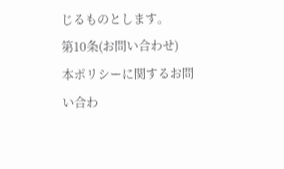じるものとします。
第10条(お問い合わせ)
本ポリシーに関するお問い合わ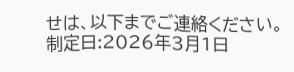せは、以下までご連絡ください。
制定日:2026年3月1日